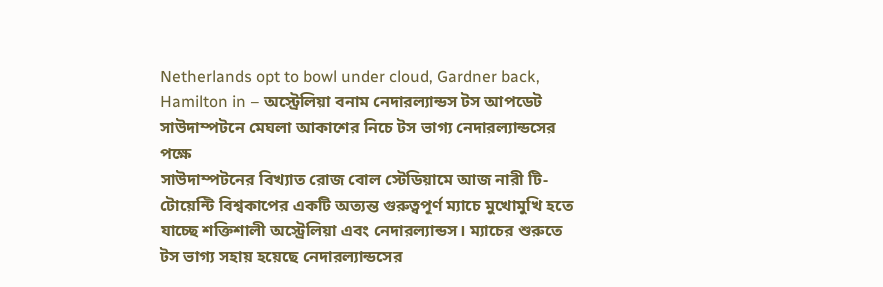Netherlands opt to bowl under cloud, Gardner back, Hamilton in – অস্ট্রেলিয়া বনাম নেদারল্যান্ডস টস আপডেট
সাউদাম্পটনে মেঘলা আকাশের নিচে টস ভাগ্য নেদারল্যান্ডসের পক্ষে
সাউদাম্পটনের বিখ্যাত রোজ বোল স্টেডিয়ামে আজ নারী টি-টোয়েন্টি বিশ্বকাপের একটি অত্যন্ত গুরুত্বপূর্ণ ম্যাচে মুখোমুখি হতে যাচ্ছে শক্তিশালী অস্ট্রেলিয়া এবং নেদারল্যান্ডস। ম্যাচের শুরুতে টস ভাগ্য সহায় হয়েছে নেদারল্যান্ডসের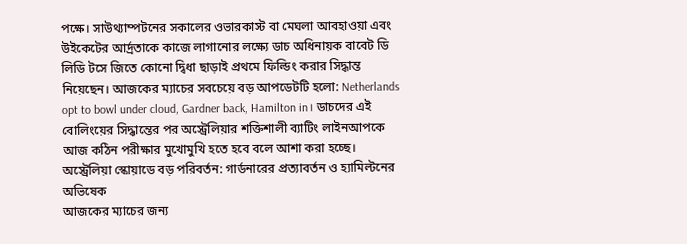পক্ষে। সাউথ্যাম্পটনের সকালের ওভারকাস্ট বা মেঘলা আবহাওয়া এবং উইকেটের আর্দ্রতাকে কাজে লাগানোর লক্ষ্যে ডাচ অধিনায়ক বাবেট ডি লিডি টসে জিতে কোনো দ্বিধা ছাড়াই প্রথমে ফিল্ডিং করার সিদ্ধান্ত নিয়েছেন। আজকের ম্যাচের সবচেয়ে বড় আপডেটটি হলো: Netherlands opt to bowl under cloud, Gardner back, Hamilton in। ডাচদের এই বোলিংয়ের সিদ্ধান্তের পর অস্ট্রেলিয়ার শক্তিশালী ব্যাটিং লাইনআপকে আজ কঠিন পরীক্ষার মুখোমুখি হতে হবে বলে আশা করা হচ্ছে।
অস্ট্রেলিয়া স্কোয়াডে বড় পরিবর্তন: গার্ডনারের প্রত্যাবর্তন ও হ্যামিল্টনের অভিষেক
আজকের ম্যাচের জন্য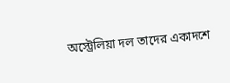অস্ট্রেলিয়া দল তাদের একাদশে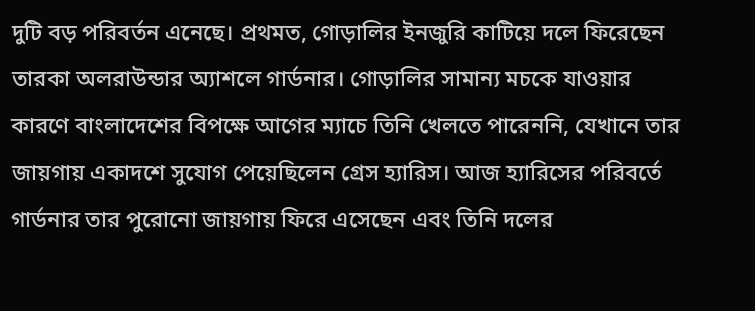দুটি বড় পরিবর্তন এনেছে। প্রথমত, গোড়ালির ইনজুরি কাটিয়ে দলে ফিরেছেন তারকা অলরাউন্ডার অ্যাশলে গার্ডনার। গোড়ালির সামান্য মচকে যাওয়ার কারণে বাংলাদেশের বিপক্ষে আগের ম্যাচে তিনি খেলতে পারেননি, যেখানে তার জায়গায় একাদশে সুযোগ পেয়েছিলেন গ্রেস হ্যারিস। আজ হ্যারিসের পরিবর্তে গার্ডনার তার পুরোনো জায়গায় ফিরে এসেছেন এবং তিনি দলের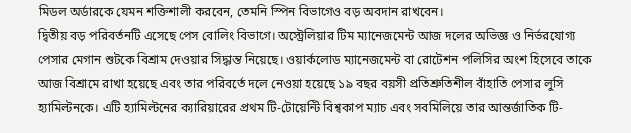মিডল অর্ডারকে যেমন শক্তিশালী করবেন, তেমনি স্পিন বিভাগেও বড় অবদান রাখবেন।
দ্বিতীয় বড় পরিবর্তনটি এসেছে পেস বোলিং বিভাগে। অস্ট্রেলিয়ার টিম ম্যানেজমেন্ট আজ দলের অভিজ্ঞ ও নির্ভরযোগ্য পেসার মেগান শুটকে বিশ্রাম দেওয়ার সিদ্ধান্ত নিয়েছে। ওয়ার্কলোড ম্যানেজমেন্ট বা রোটেশন পলিসির অংশ হিসেবে তাকে আজ বিশ্রামে রাখা হয়েছে এবং তার পরিবর্তে দলে নেওয়া হয়েছে ১৯ বছর বয়সী প্রতিশ্রুতিশীল বাঁহাতি পেসার লুসি হ্যামিল্টনকে। এটি হ্যামিল্টনের ক্যারিয়ারের প্রথম টি-টোয়েন্টি বিশ্বকাপ ম্যাচ এবং সবমিলিয়ে তার আন্তর্জাতিক টি-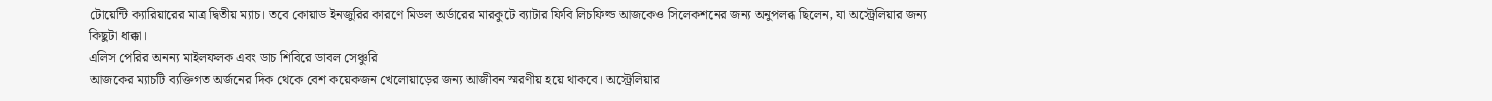টোয়েন্টি ক্যারিয়ারের মাত্র দ্বিতীয় ম্যাচ। তবে কোয়াড ইনজুরির কারণে মিডল অর্ডারের মারকুটে ব্যাটার ফিবি লিচফিল্ড আজকেও সিলেকশনের জন্য অনুপলব্ধ ছিলেন, যা অস্ট্রেলিয়ার জন্য কিছুটা ধাক্কা।
এলিস পেরির অনন্য মাইলফলক এবং ডাচ শিবিরে ডাবল সেঞ্চুরি
আজকের ম্যাচটি ব্যক্তিগত অর্জনের দিক থেকে বেশ কয়েকজন খেলোয়াড়ের জন্য আজীবন স্মরণীয় হয়ে থাকবে। অস্ট্রেলিয়ার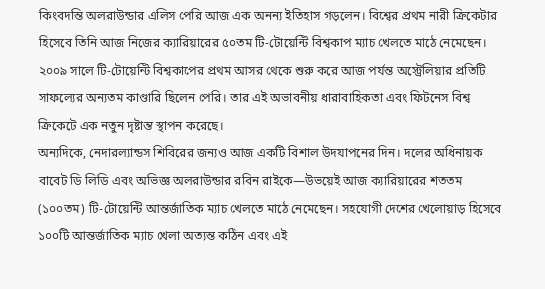কিংবদন্তি অলরাউন্ডার এলিস পেরি আজ এক অনন্য ইতিহাস গড়লেন। বিশ্বের প্রথম নারী ক্রিকেটার হিসেবে তিনি আজ নিজের ক্যারিয়ারের ৫০তম টি-টোয়েন্টি বিশ্বকাপ ম্যাচ খেলতে মাঠে নেমেছেন। ২০০৯ সালে টি-টোয়েন্টি বিশ্বকাপের প্রথম আসর থেকে শুরু করে আজ পর্যন্ত অস্ট্রেলিয়ার প্রতিটি সাফল্যের অন্যতম কাণ্ডারি ছিলেন পেরি। তার এই অভাবনীয় ধারাবাহিকতা এবং ফিটনেস বিশ্ব ক্রিকেটে এক নতুন দৃষ্টান্ত স্থাপন করেছে।
অন্যদিকে, নেদারল্যান্ডস শিবিরের জন্যও আজ একটি বিশাল উদযাপনের দিন। দলের অধিনায়ক বাবেট ডি লিডি এবং অভিজ্ঞ অলরাউন্ডার রবিন রাইকে—উভয়েই আজ ক্যারিয়ারের শততম (১০০তম) টি-টোয়েন্টি আন্তর্জাতিক ম্যাচ খেলতে মাঠে নেমেছেন। সহযোগী দেশের খেলোয়াড় হিসেবে ১০০টি আন্তর্জাতিক ম্যাচ খেলা অত্যন্ত কঠিন এবং এই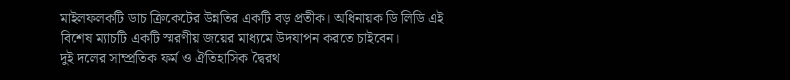মাইলফলকটি ডাচ ক্রিকেটের উন্নতির একটি বড় প্রতীক। অধিনায়ক ডি লিডি এই বিশেষ ম্যাচটি একটি স্মরণীয় জয়ের মাধ্যমে উদযাপন করতে চাইবেন।
দুই দলের সাম্প্রতিক ফর্ম ও ঐতিহাসিক দ্বৈরথ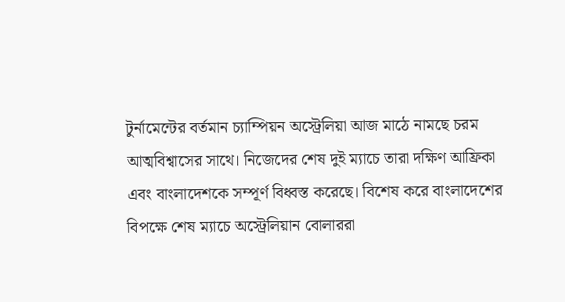টুর্নামেন্টের বর্তমান চ্যাম্পিয়ন অস্ট্রেলিয়া আজ মাঠে নামছে চরম আত্মবিশ্বাসের সাথে। নিজেদের শেষ দুই ম্যাচে তারা দক্ষিণ আফ্রিকা এবং বাংলাদেশকে সম্পূর্ণ বিধ্বস্ত করেছে। বিশেষ করে বাংলাদেশের বিপক্ষে শেষ ম্যাচে অস্ট্রেলিয়ান বোলাররা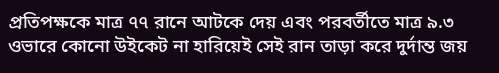প্রতিপক্ষকে মাত্র ৭৭ রানে আটকে দেয় এবং পরবর্তীতে মাত্র ৯.৩ ওভারে কোনো উইকেট না হারিয়েই সেই রান তাড়া করে দুর্দান্ত জয়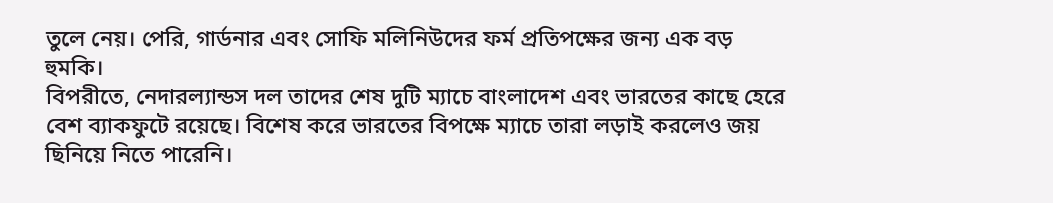তুলে নেয়। পেরি, গার্ডনার এবং সোফি মলিনিউদের ফর্ম প্রতিপক্ষের জন্য এক বড় হুমকি।
বিপরীতে, নেদারল্যান্ডস দল তাদের শেষ দুটি ম্যাচে বাংলাদেশ এবং ভারতের কাছে হেরে বেশ ব্যাকফুটে রয়েছে। বিশেষ করে ভারতের বিপক্ষে ম্যাচে তারা লড়াই করলেও জয় ছিনিয়ে নিতে পারেনি।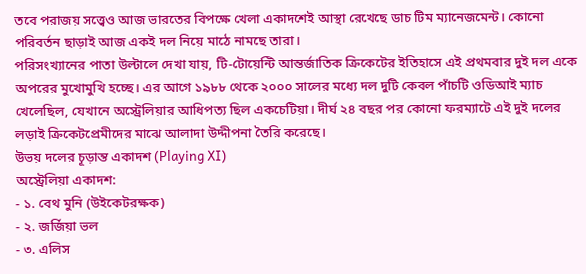তবে পরাজয় সত্ত্বেও আজ ভারতের বিপক্ষে খেলা একাদশেই আস্থা রেখেছে ডাচ টিম ম্যানেজমেন্ট। কোনো পরিবর্তন ছাড়াই আজ একই দল নিয়ে মাঠে নামছে তারা।
পরিসংখ্যানের পাতা উল্টালে দেখা যায়, টি-টোয়েন্টি আন্তর্জাতিক ক্রিকেটের ইতিহাসে এই প্রথমবার দুই দল একে অপরের মুখোমুখি হচ্ছে। এর আগে ১৯৮৮ থেকে ২০০০ সালের মধ্যে দল দুটি কেবল পাঁচটি ওডিআই ম্যাচ খেলেছিল, যেখানে অস্ট্রেলিয়ার আধিপত্য ছিল একচেটিয়া। দীর্ঘ ২৪ বছর পর কোনো ফরম্যাটে এই দুই দলের লড়াই ক্রিকেটপ্রেমীদের মাঝে আলাদা উদ্দীপনা তৈরি করেছে।
উভয় দলের চূড়ান্ত একাদশ (Playing XI)
অস্ট্রেলিয়া একাদশ:
- ১. বেথ মুনি (উইকেটরক্ষক)
- ২. জর্জিয়া ভল
- ৩. এলিস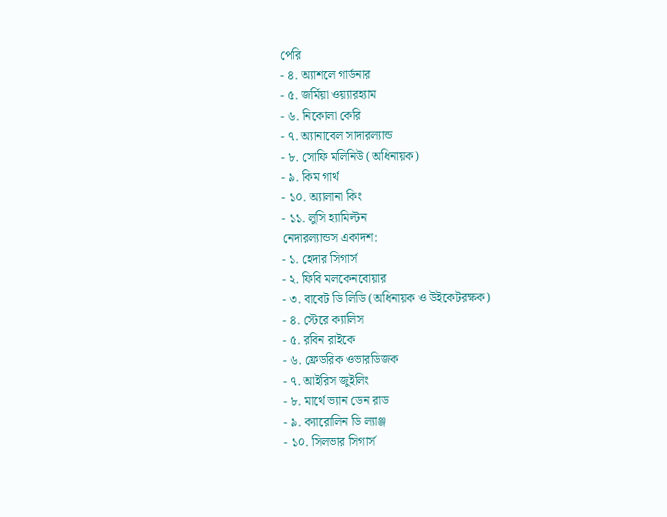পেরি
- ৪. অ্যাশলে গার্ডনার
- ৫. জর্মিয়া ওয়্যারহ্যাম
- ৬. নিকোলা কেরি
- ৭. অ্যানাবেল সাদারল্যান্ড
- ৮. সোফি মলিনিউ (অধিনায়ক)
- ৯. কিম গার্থ
- ১০. অ্যালানা কিং
- ১১. লুসি হ্যামিল্টন
নেদারল্যান্ডস একাদশ:
- ১. হেদার সিগার্স
- ২. ফিবি মলকেনবোয়ার
- ৩. বাবেট ডি লিডি (অধিনায়ক ও উইকেটরক্ষক)
- ৪. স্টেরে ক্যালিস
- ৫. রবিন রাইকে
- ৬. ফ্রেডরিক ওভারডিজক
- ৭. আইরিস জুইলিং
- ৮. মার্থে ভ্যান ডেন রাড
- ৯. ক্যারোলিন ডি ল্যাঞ্জ
- ১০. সিলভার সিগার্স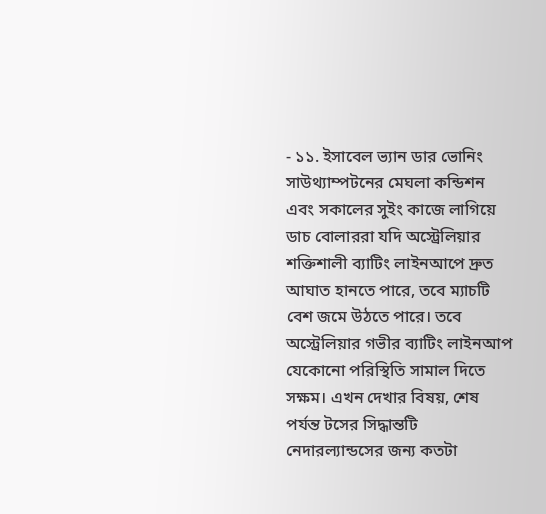- ১১. ইসাবেল ভ্যান ডার ভোনিং
সাউথ্যাম্পটনের মেঘলা কন্ডিশন এবং সকালের সুইং কাজে লাগিয়ে ডাচ বোলাররা যদি অস্ট্রেলিয়ার শক্তিশালী ব্যাটিং লাইনআপে দ্রুত আঘাত হানতে পারে, তবে ম্যাচটি বেশ জমে উঠতে পারে। তবে অস্ট্রেলিয়ার গভীর ব্যাটিং লাইনআপ যেকোনো পরিস্থিতি সামাল দিতে সক্ষম। এখন দেখার বিষয়, শেষ পর্যন্ত টসের সিদ্ধান্তটি নেদারল্যান্ডসের জন্য কতটা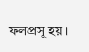ফলপ্রসূ হয়।